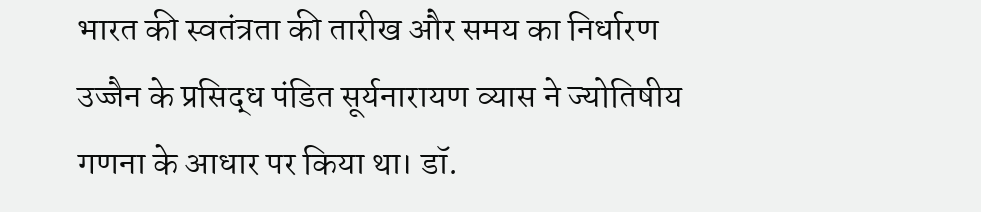भारत की स्वतंत्रता की तारीख और समय का निर्धारण उज्जैन के प्रसिद्ध पंडित सूर्यनारायण व्यास ने ज्योतिषीय गणना के आधार पर किया था। डॉ.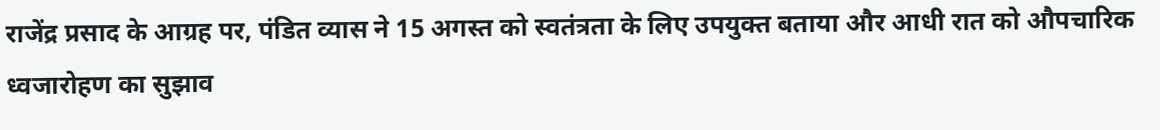राजेंद्र प्रसाद के आग्रह पर, पंडित व्यास ने 15 अगस्त को स्वतंत्रता के लिए उपयुक्त बताया और आधी रात को औपचारिक ध्वजारोहण का सुझाव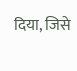दिया, जिसे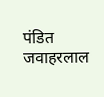पंडित जवाहरलाल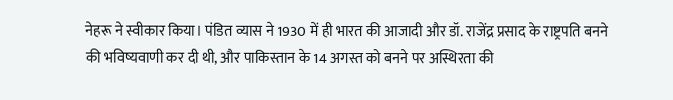नेहरू ने स्वीकार किया। पंडित व्यास ने 1930 में ही भारत की आजादी और डॉ. राजेंद्र प्रसाद के राष्ट्रपति बनने की भविष्यवाणी कर दी थी, और पाकिस्तान के 14 अगस्त को बनने पर अस्थिरता की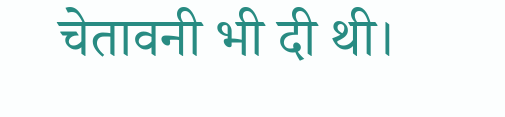चेतावनी भी दी थी।